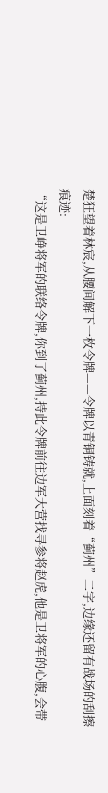楚狂望着林宸,从腰间解下一枚令牌——令牌以青铜铸就,上面刻着“蓟州”二字,边缘还留有战场的刮擦痕迹:
“这是卫峥将军的联络令牌,你到了蓟州,持此令牌前往边军大营找寻参将赵虎,他是卫将军的心腹,会带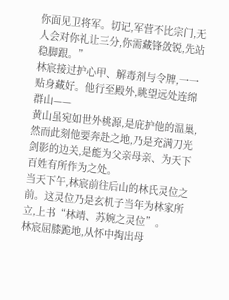你面见卫将军。切记,军营不比宗门,无人会对你礼让三分,你需藏锋敛锐,先站稳脚跟。”
林宸接过护心甲、解毒剂与令牌,一一贴身藏好。他行至殿外,眺望远处连绵群山——
黄山虽宛如世外桃源,是庇护他的温巢,然而此刻他要奔赴之地,乃是充满刀光剑影的边关,是能为父亲母亲、为天下百姓有所作为之处。
当天下午,林宸前往后山的林氏灵位之前。这灵位乃是玄机子当年为林家所立,上书“林靖、苏婉之灵位”。
林宸屈膝跪地,从怀中掏出母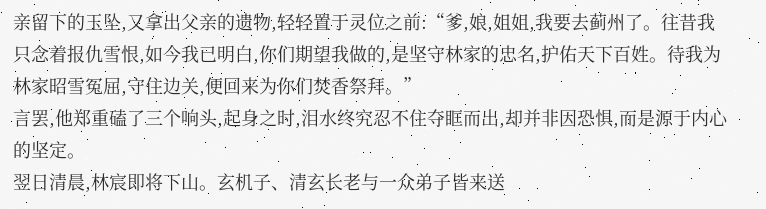亲留下的玉坠,又拿出父亲的遗物,轻轻置于灵位之前:“爹,娘,姐姐,我要去蓟州了。往昔我只念着报仇雪恨,如今我已明白,你们期望我做的,是坚守林家的忠名,护佑天下百姓。待我为林家昭雪冤屈,守住边关,便回来为你们焚香祭拜。”
言罢,他郑重磕了三个响头,起身之时,泪水终究忍不住夺眶而出,却并非因恐惧,而是源于内心的坚定。
翌日清晨,林宸即将下山。玄机子、清玄长老与一众弟子皆来送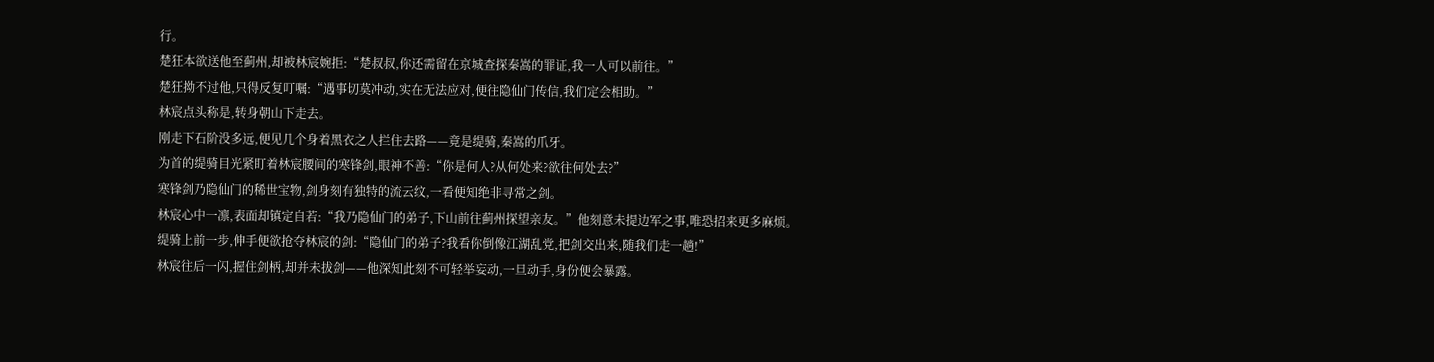行。
楚狂本欲送他至蓟州,却被林宸婉拒:“楚叔叔,你还需留在京城查探秦嵩的罪证,我一人可以前往。”
楚狂拗不过他,只得反复叮嘱:“遇事切莫冲动,实在无法应对,便往隐仙门传信,我们定会相助。”
林宸点头称是,转身朝山下走去。
刚走下石阶没多远,便见几个身着黑衣之人拦住去路——竟是缇骑,秦嵩的爪牙。
为首的缇骑目光紧盯着林宸腰间的寒锋剑,眼神不善:“你是何人?从何处来?欲往何处去?”
寒锋剑乃隐仙门的稀世宝物,剑身刻有独特的流云纹,一看便知绝非寻常之剑。
林宸心中一凛,表面却镇定自若:“我乃隐仙门的弟子,下山前往蓟州探望亲友。”他刻意未提边军之事,唯恐招来更多麻烦。
缇骑上前一步,伸手便欲抢夺林宸的剑:“隐仙门的弟子?我看你倒像江湖乱党,把剑交出来,随我们走一趟!”
林宸往后一闪,握住剑柄,却并未拔剑——他深知此刻不可轻举妄动,一旦动手,身份便会暴露。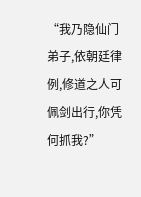“我乃隐仙门弟子,依朝廷律例,修道之人可佩剑出行,你凭何抓我?”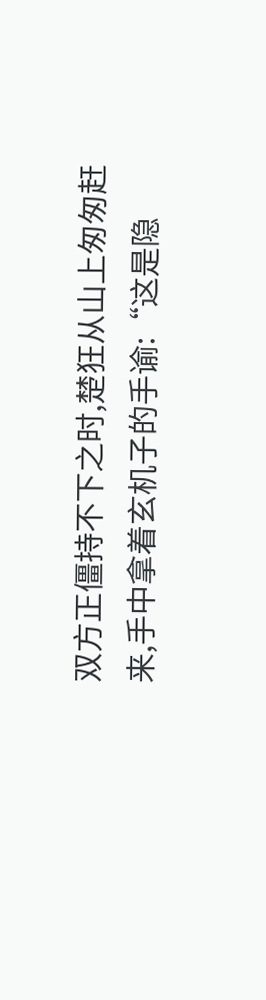双方正僵持不下之时,楚狂从山上匆匆赶来,手中拿着玄机子的手谕:“这是隐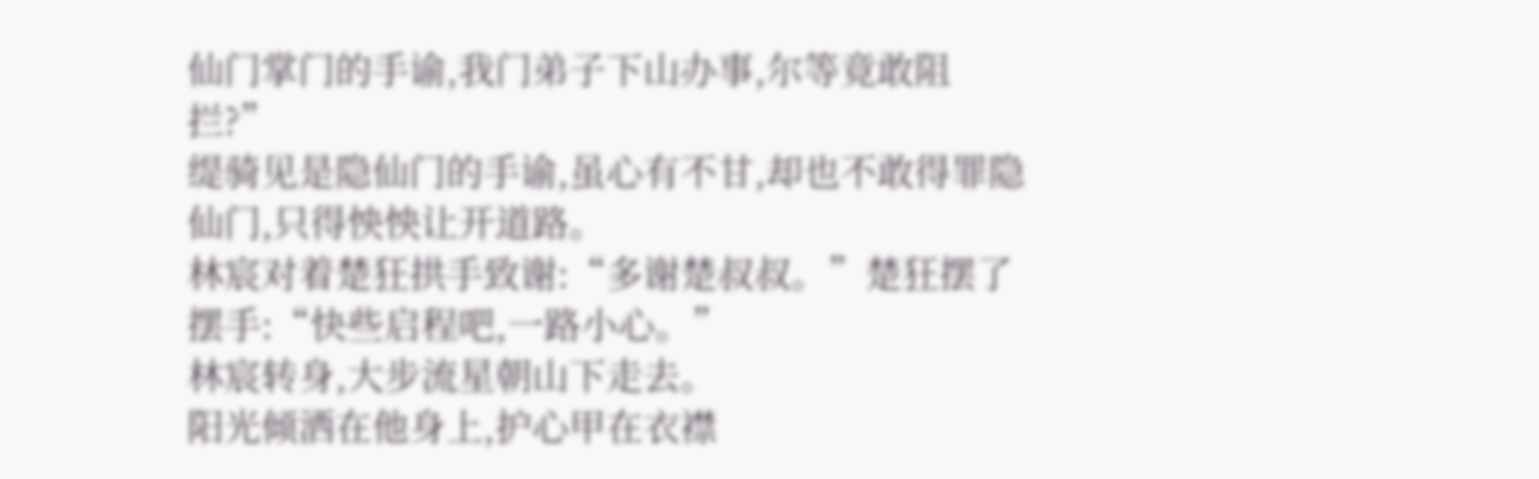仙门掌门的手谕,我门弟子下山办事,尔等竟敢阻拦?”
缇骑见是隐仙门的手谕,虽心有不甘,却也不敢得罪隐仙门,只得怏怏让开道路。
林宸对着楚狂拱手致谢:“多谢楚叔叔。”楚狂摆了摆手:“快些启程吧,一路小心。”
林宸转身,大步流星朝山下走去。
阳光倾洒在他身上,护心甲在衣襟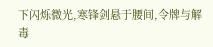下闪烁微光,寒锋剑悬于腰间,令牌与解毒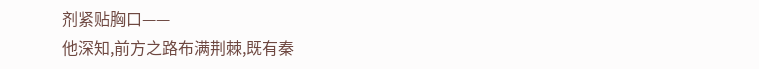剂紧贴胸口——
他深知,前方之路布满荆棘,既有秦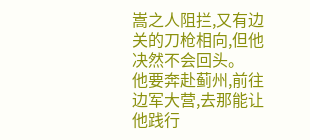嵩之人阻拦,又有边关的刀枪相向,但他决然不会回头。
他要奔赴蓟州,前往边军大营,去那能让他践行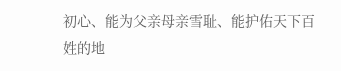初心、能为父亲母亲雪耻、能护佑天下百姓的地